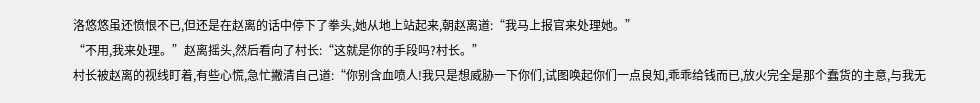洛悠悠虽还愤恨不已,但还是在赵离的话中停下了拳头,她从地上站起来,朝赵离道:“我马上报官来处理她。”
“不用,我来处理。”赵离摇头,然后看向了村长:“这就是你的手段吗?村长。”
村长被赵离的视线盯着,有些心慌,急忙撇清自己道:“你别含血喷人!我只是想威胁一下你们,试图唤起你们一点良知,乖乖给钱而已,放火完全是那个蠢货的主意,与我无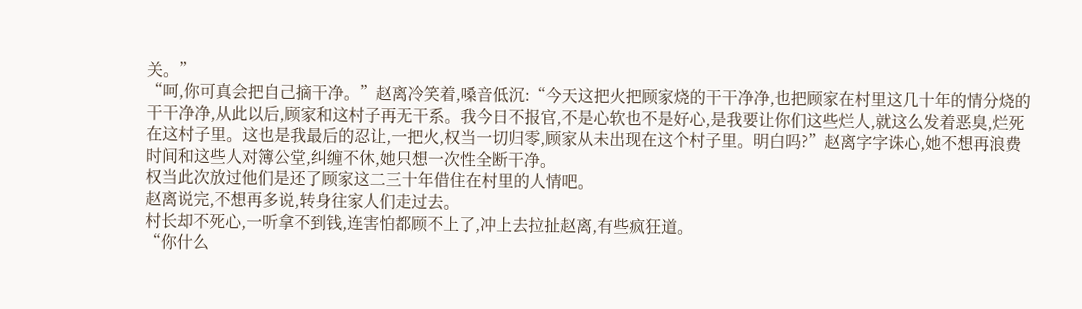关。”
“呵,你可真会把自己摘干净。”赵离冷笑着,嗓音低沉:“今天这把火把顾家烧的干干净净,也把顾家在村里这几十年的情分烧的干干净净,从此以后,顾家和这村子再无干系。我今日不报官,不是心软也不是好心,是我要让你们这些烂人,就这么发着恶臭,烂死在这村子里。这也是我最后的忍让,一把火,权当一切归零,顾家从未出现在这个村子里。明白吗?”赵离字字诛心,她不想再浪费时间和这些人对簿公堂,纠缠不休,她只想一次性全断干净。
权当此次放过他们是还了顾家这二三十年借住在村里的人情吧。
赵离说完,不想再多说,转身往家人们走过去。
村长却不死心,一听拿不到钱,连害怕都顾不上了,冲上去拉扯赵离,有些疯狂道。
“你什么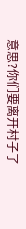意思?你们要离开村子了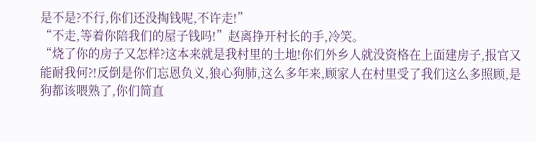是不是?不行,你们还没掏钱呢,不许走!”
“不走,等着你陪我们的屋子钱吗!”赵离挣开村长的手,冷笑。
“烧了你的房子又怎样?这本来就是我村里的土地!你们外乡人就没资格在上面建房子,报官又能耐我何?!反倒是你们忘恩负义,狼心狗肺,这么多年来,顾家人在村里受了我们这么多照顾,是狗都该喂熟了,你们简直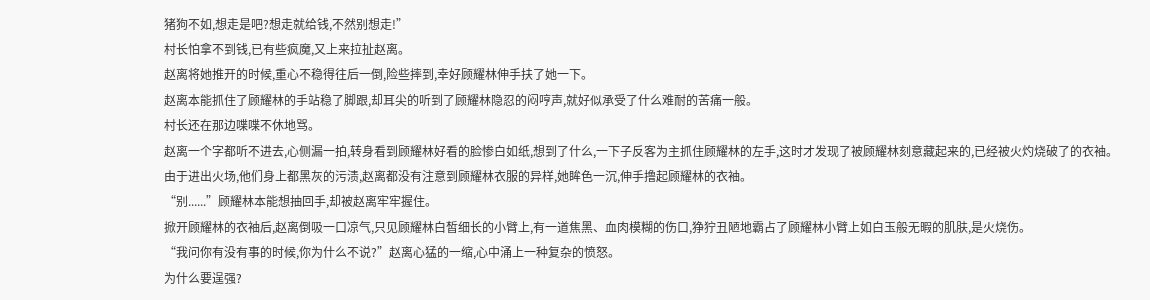猪狗不如,想走是吧?想走就给钱,不然别想走!”
村长怕拿不到钱,已有些疯魔,又上来拉扯赵离。
赵离将她推开的时候,重心不稳得往后一倒,险些摔到,幸好顾耀林伸手扶了她一下。
赵离本能抓住了顾耀林的手站稳了脚跟,却耳尖的听到了顾耀林隐忍的闷哼声,就好似承受了什么难耐的苦痛一般。
村长还在那边喋喋不休地骂。
赵离一个字都听不进去,心侧漏一拍,转身看到顾耀林好看的脸惨白如纸,想到了什么,一下子反客为主抓住顾耀林的左手,这时才发现了被顾耀林刻意藏起来的,已经被火灼烧破了的衣袖。
由于进出火场,他们身上都黑灰的污渍,赵离都没有注意到顾耀林衣服的异样,她眸色一沉,伸手撸起顾耀林的衣袖。
“别......”顾耀林本能想抽回手,却被赵离牢牢握住。
掀开顾耀林的衣袖后,赵离倒吸一口凉气,只见顾耀林白皙细长的小臂上,有一道焦黑、血肉模糊的伤口,狰狞丑陋地霸占了顾耀林小臂上如白玉般无暇的肌肤,是火烧伤。
“我问你有没有事的时候,你为什么不说?”赵离心猛的一缩,心中涌上一种复杂的愤怒。
为什么要逞强?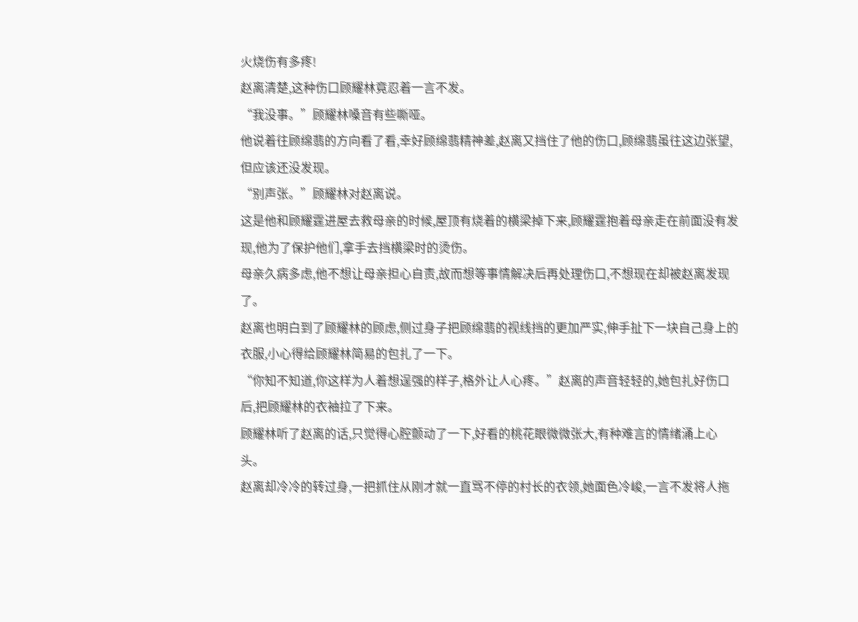火烧伤有多疼!
赵离清楚,这种伤口顾耀林竟忍着一言不发。
“我没事。”顾耀林嗓音有些嘶哑。
他说着往顾绵翡的方向看了看,幸好顾绵翡精神差,赵离又挡住了他的伤口,顾绵翡虽往这边张望,但应该还没发现。
“别声张。”顾耀林对赵离说。
这是他和顾耀霆进屋去救母亲的时候,屋顶有烧着的横梁掉下来,顾耀霆抱着母亲走在前面没有发现,他为了保护他们,拿手去挡横梁时的烫伤。
母亲久病多虑,他不想让母亲担心自责,故而想等事情解决后再处理伤口,不想现在却被赵离发现了。
赵离也明白到了顾耀林的顾虑,侧过身子把顾绵翡的视线挡的更加严实,伸手扯下一块自己身上的衣服,小心得给顾耀林简易的包扎了一下。
“你知不知道,你这样为人着想逞强的样子,格外让人心疼。”赵离的声音轻轻的,她包扎好伤口后,把顾耀林的衣袖拉了下来。
顾耀林听了赵离的话,只觉得心腔颤动了一下,好看的桃花眼微微张大,有种难言的情绪涌上心头。
赵离却冷冷的转过身,一把抓住从刚才就一直骂不停的村长的衣领,她面色冷峻,一言不发将人拖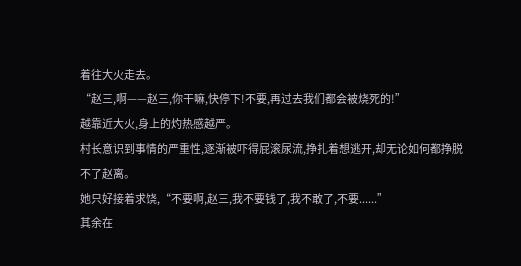着往大火走去。
“赵三,啊——赵三,你干嘛,快停下!不要,再过去我们都会被烧死的!”
越靠近大火,身上的灼热感越严。
村长意识到事情的严重性,逐渐被吓得屁滚尿流,挣扎着想逃开,却无论如何都挣脱不了赵离。
她只好接着求饶,“不要啊,赵三,我不要钱了,我不敢了,不要......”
其余在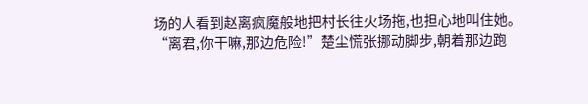场的人看到赵离疯魔般地把村长往火场拖,也担心地叫住她。
“离君,你干嘛,那边危险!”楚尘慌张挪动脚步,朝着那边跑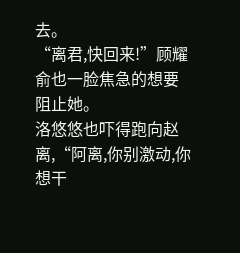去。
“离君,快回来!”顾耀俞也一脸焦急的想要阻止她。
洛悠悠也吓得跑向赵离,“阿离,你别激动,你想干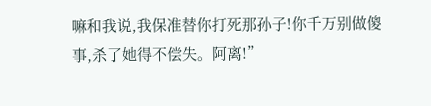嘛和我说,我保准替你打死那孙子!你千万别做傻事,杀了她得不偿失。阿离!”